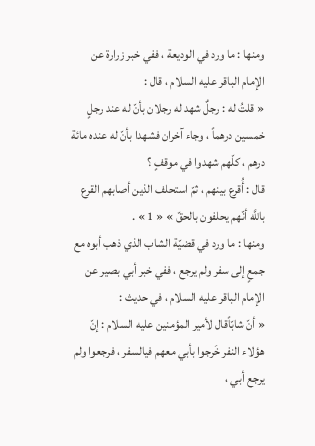ومنها : ما ورد في الوديعة ، ففي خبر زرارة عن الإمام الباقر عليه السلام ، قال :
« قلتُ له : رجلٌ شهد له رجلان بأنّ له عند رجلٍ خمسين درهماً ، وجاء آخران فشهدا بأنّ له عنده مائة درهم ، كلّهم شهدوا في موقفٍ ؟
قال : أُقرع بينهم ، ثمّ استحلف الذين أصابهم القرع باللَّه أنّهم يحلفون بالحقّ » « 1 » .
ومنها : ما ورد في قضيّة الشاب الذي ذهب أبوه مع جمعٍ إلى سفر ولم يرجع ، ففي خبر أبي بصير عن الإمام الباقر عليه السلام ، في حديث :
« أنّ شابّاًقال لأمير المؤمنين عليه السلام : إنّ هؤلاء النفر خَرجوا بأبي معهم فيالسفر ، فرجعوا ولم يرجع أبي ،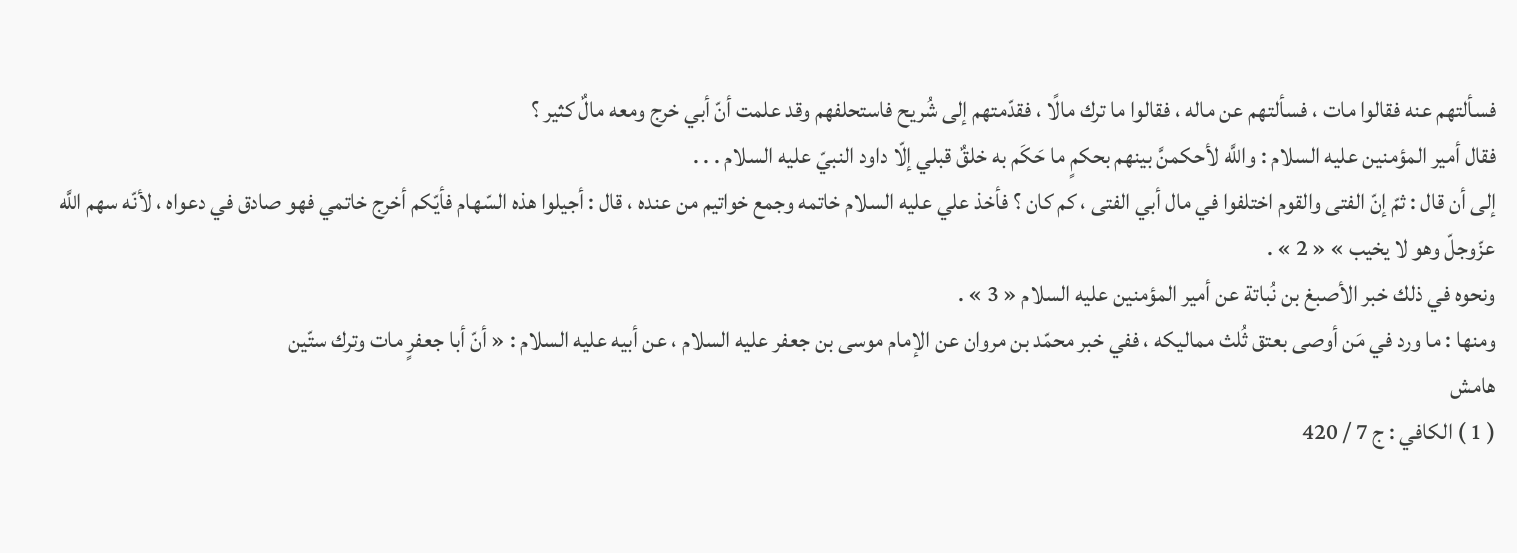فسألتهم عنه فقالوا مات ، فسألتهم عن ماله ، فقالوا ما ترك مالًا ، فقدّمتهم إلى شُريح فاستحلفهم وقد علمت أنّ أبي خرج ومعه مالٌ كثير ؟
فقال أمير المؤمنين عليه السلام : واللَّه لأحكمنَّ بينهم بحكمٍ ما حَكَم به خلقٌ قبلي إلّا داود النبيّ عليه السلام . . .
إلى أن قال : ثمّ إنّ الفتى والقوم اختلفوا في مال أبي الفتى ، كم كان ؟ فأخذ علي عليه السلام خاتمه وجمع خواتيم من عنده ، قال : أجيلوا هذه السّهام فأيّكم أخرج خاتمي فهو صادق في دعواه ، لأنّه سهم اللَّه عزّوجلّ وهو لا يخيب » « 2 » .
ونحوه في ذلك خبر الأصبغ بن نُباتة عن أمير المؤمنين عليه السلام « 3 » .
ومنها : ما ورد في مَن أوصى بعتق ثُلث مماليكه ، ففي خبر محمّد بن مروان عن الإمام موسى بن جعفر عليه السلام ، عن أبيه عليه السلام : « أنّ أبا جعفرٍ مات وترك ستّين
هامش
( 1 ) الكافي : ج 7 / 420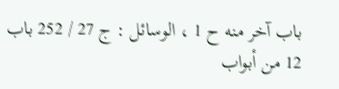باب آخر منه ح 1 ، الوسائل : ج 27 / 252 باب 12 من أبواب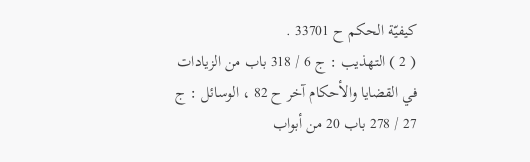كيفيّة الحكم ح 33701 .
( 2 ) التهذيب : ج 6 / 318 باب من الزيادات في القضايا والأحكام آخر ح 82 ، الوسائل : ج 27 / 278 باب 20 من أبواب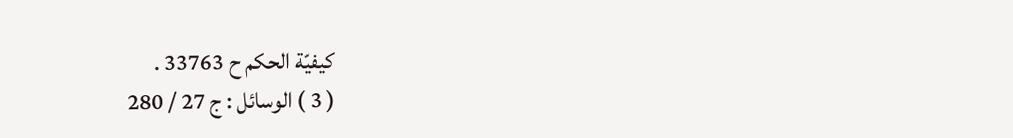كيفيّة الحكم ح 33763 .
( 3 ) الوسائل : ج 27 / 280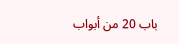باب 20 من أبواب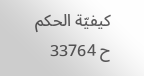كيفيّة الحكم ح 33764